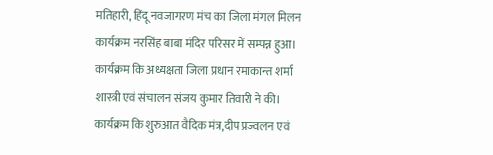मतिहारी, हिंदू नवजागरण मंच का जिला मंगल मिलन कार्यक्रम नरसिंह बाबा मंदिर परिसर में सम्पन्न हुआ। कार्यक्रम कि अध्यक्षता जिला प्रधान रमाकान्त शर्मा शास्त्री एवं संचालन संजय कुमार तिवारी ने की। कार्यक्रम कि शुरुआत वैदिक मंत्र,दीप प्रज्वलन एवं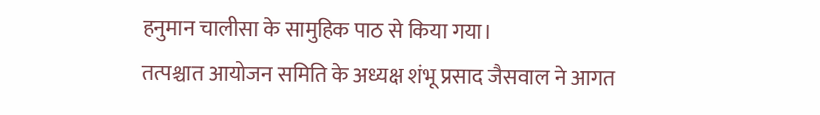हनुमान चालीसा के सामुहिक पाठ से किया गया।
तत्पश्चात आयोजन समिति के अध्यक्ष शंभू प्रसाद जैसवाल ने आगत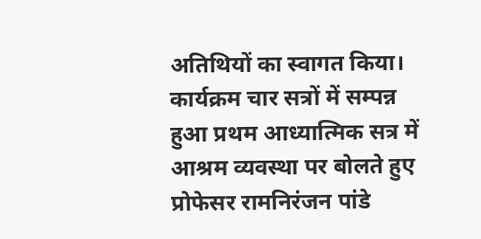अतिथियों का स्वागत किया। कार्यक्रम चार सत्रों में सम्पन्न हुआ प्रथम आध्यात्मिक सत्र में आश्रम व्यवस्था पर बोलते हुए प्रोफेसर रामनिरंजन पांडे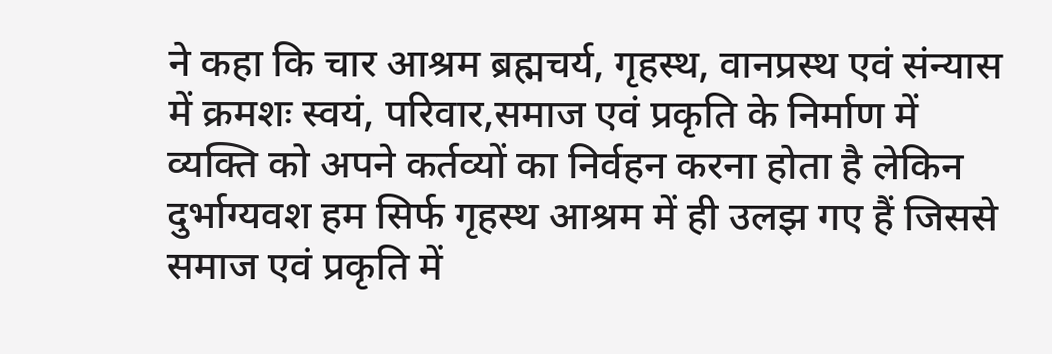ने कहा कि चार आश्रम ब्रह्मचर्य, गृहस्थ, वानप्रस्थ एवं संन्यास में क्रमशः स्वयं, परिवार,समाज एवं प्रकृति के निर्माण में व्यक्ति को अपने कर्तव्यों का निर्वहन करना होता है लेकिन दुर्भाग्यवश हम सिर्फ गृहस्थ आश्रम में ही उलझ गए हैं जिससे समाज एवं प्रकृति में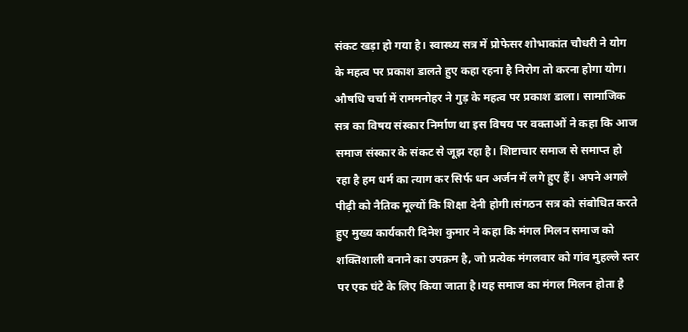संकट खड़ा हो गया है। स्वास्थ्य सत्र में प्रोफेसर शोभाकांत चौधरी ने योग के महत्व पर प्रकाश डालते हुए कहा रहना है निरोग तो करना होगा योग।
औषधि चर्चा में राममनोहर ने गुड़ के महत्व पर प्रकाश डाला। सामाजिक सत्र का विषय संस्कार निर्माण था इस विषय पर वक्ताओं ने कहा कि आज समाज संस्कार के संकट से जूझ रहा है। शिष्टाचार समाज से समाप्त हो रहा है हम धर्म का त्याग कर सिर्फ धन अर्जन में लगे हुए हैं। अपने अगले पीढ़ी को नैतिक मूल्यों कि शिक्षा देनी होगी।संगठन सत्र को संबोधित करते हुए मुख्य कार्यकारी दिनेश कुमार ने कहा कि मंगल मिलन समाज को शक्तिशाली बनाने का उपक्रम है, जो प्रत्येक मंगलवार को गांव मुहल्ले स्तर पर एक घंटे के लिए किया जाता है।यह समाज का मंगल मिलन होता है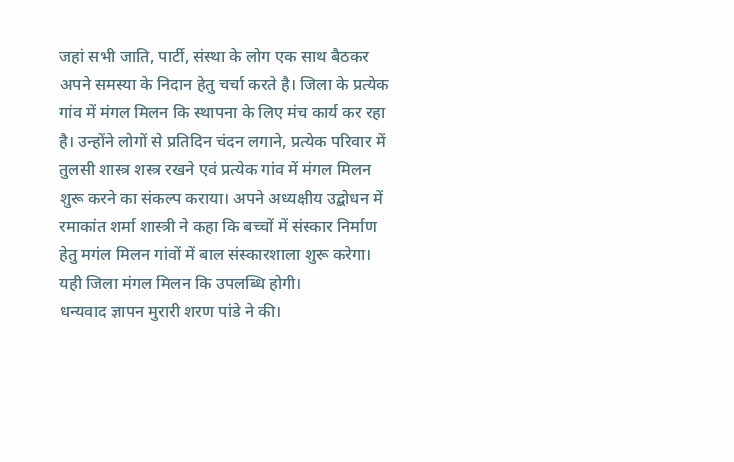जहां सभी जाति, पार्टी, संस्था के लोग एक साथ बैठकर अपने समस्या के निदान हेतु चर्चा करते है। जिला के प्रत्येक गांव में मंगल मिलन कि स्थापना के लिए मंच कार्य कर रहा है। उन्होंने लोगों से प्रतिदिन चंदन लगाने, प्रत्येक परिवार में तुलसी शास्त्र शस्त्र रखने एवं प्रत्येक गांव में मंगल मिलन शुरू करने का संकल्प कराया। अपने अध्यक्षीय उद्बोधन में रमाकांत शर्मा शास्त्री ने कहा कि बच्चों में संस्कार निर्माण हेतु मगंल मिलन गांवों में बाल संस्कारशाला शुरू करेगा। यही जिला मंगल मिलन कि उपलब्धि होगी।
धन्यवाद ज्ञापन मुरारी शरण पांडे ने की।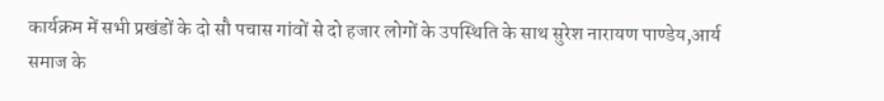कार्यक्रम में सभी प्रखंडों के दो सौ पचास गांवों से दो हजार लोगों के उपस्थिति के साथ सुरेश नारायण पाण्डेय,आर्य समाज के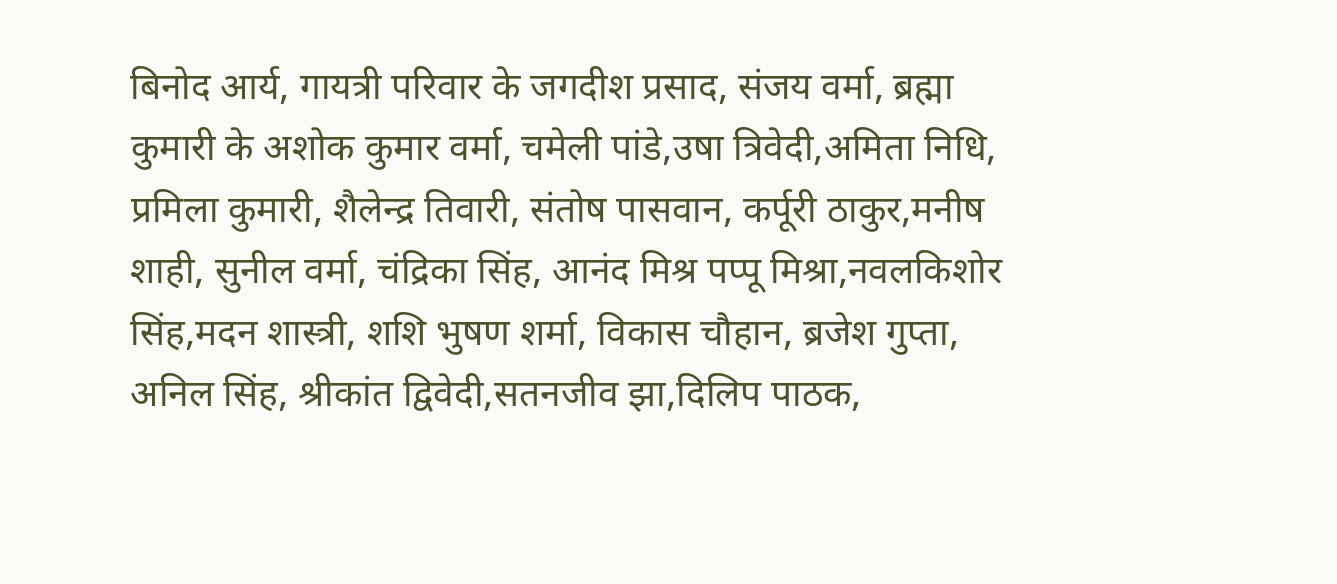बिनोद आर्य, गायत्री परिवार के जगदीश प्रसाद, संजय वर्मा, ब्रह्मा कुमारी के अशोक कुमार वर्मा, चमेली पांडे,उषा त्रिवेदी,अमिता निधि, प्रमिला कुमारी, शैलेन्द्र तिवारी, संतोष पासवान, कर्पूरी ठाकुर,मनीष शाही, सुनील वर्मा, चंद्रिका सिंह, आनंद मिश्र पप्पू मिश्रा,नवलकिशोर सिंह,मदन शास्त्री, शशि भुषण शर्मा, विकास चौहान, ब्रजेश गुप्ता, अनिल सिंह, श्रीकांत द्विवेदी,सतनजीव झा,दिलिप पाठक,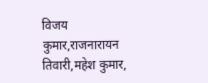विजय कुमार,राजनारायन तिवारी,महेश कुमार,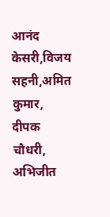आनंद केसरी,विजय सहनी,अमित कुमार, दीपक चौधरी, अभिजीत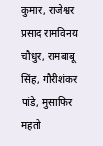कुमार, राजेश्वर प्रसाद रामविनय चौधुर, रामबाबू सिंह, गौरीशंकर पांडे, मुसाफिर महतो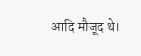आदि मौजूद थे।